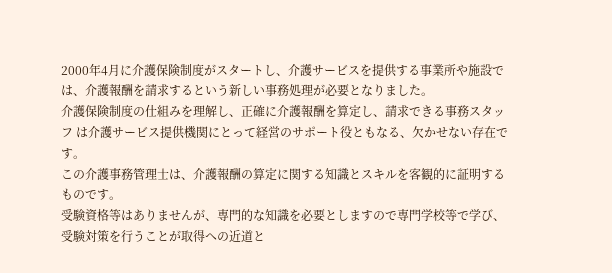2000年4月に介護保険制度がスタートし、介護サービスを提供する事業所や施設では、介護報酬を請求するという新しい事務処理が必要となりました。
介護保険制度の仕組みを理解し、正確に介護報酬を算定し、請求できる事務スタッフ は介護サービス提供機関にとって経営のサポート役ともなる、欠かせない存在です。
この介護事務管理士は、介護報酬の算定に関する知識とスキルを客観的に証明するものです。
受験資格等はありませんが、専門的な知識を必要としますので専門学校等で学び、受験対策を行うことが取得への近道と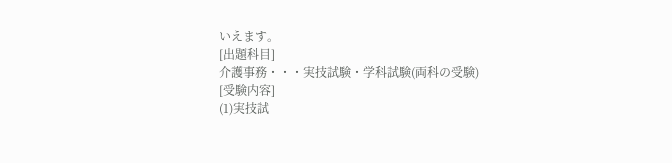いえます。
[出題科目]
介護事務・・・実技試験・学科試験(両科の受験)
[受験内容]
(1)実技試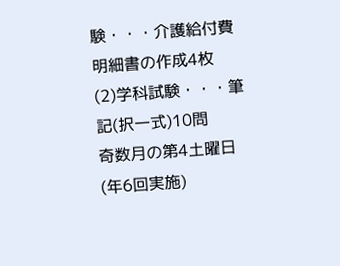験・・・介護給付費明細書の作成4枚
(2)学科試験・・・筆記(択一式)10問
奇数月の第4土曜日(年6回実施)